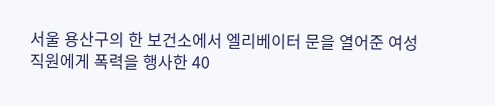서울 용산구의 한 보건소에서 엘리베이터 문을 열어준 여성 직원에게 폭력을 행사한 40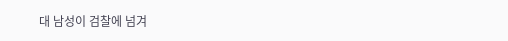대 남성이 검찰에 넘겨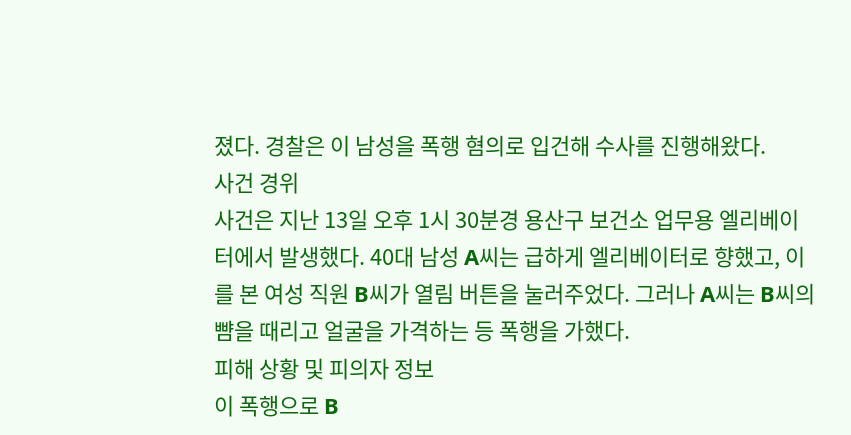졌다. 경찰은 이 남성을 폭행 혐의로 입건해 수사를 진행해왔다.
사건 경위
사건은 지난 13일 오후 1시 30분경 용산구 보건소 업무용 엘리베이터에서 발생했다. 40대 남성 A씨는 급하게 엘리베이터로 향했고, 이를 본 여성 직원 B씨가 열림 버튼을 눌러주었다. 그러나 A씨는 B씨의 뺨을 때리고 얼굴을 가격하는 등 폭행을 가했다.
피해 상황 및 피의자 정보
이 폭행으로 B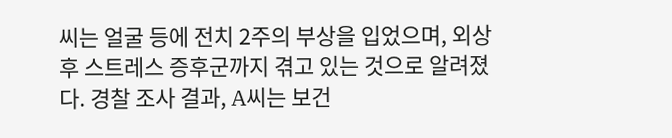씨는 얼굴 등에 전치 2주의 부상을 입었으며, 외상 후 스트레스 증후군까지 겪고 있는 것으로 알려졌다. 경찰 조사 결과, A씨는 보건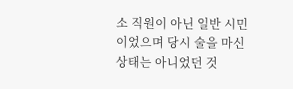소 직원이 아닌 일반 시민이었으며 당시 술을 마신 상태는 아니었던 것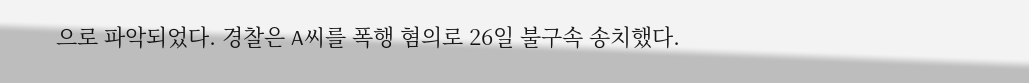으로 파악되었다. 경찰은 A씨를 폭행 혐의로 26일 불구속 송치했다.